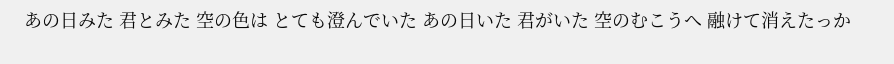あの日みた 君とみた 空の色は とても澄んでいた あの日いた 君がいた 空のむこうへ 融けて消えたっか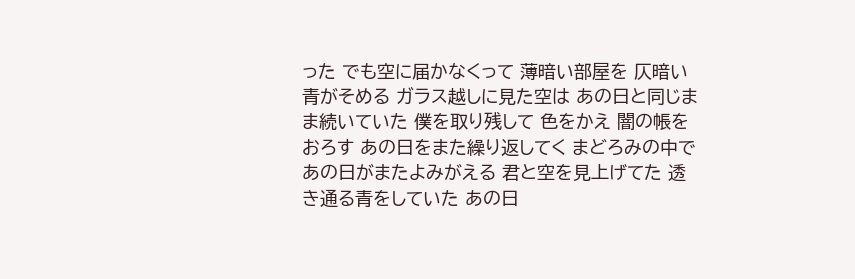った でも空に届かなくって 薄暗い部屋を 仄暗い青がそめる ガラス越しに見た空は あの日と同じまま続いていた 僕を取り残して 色をかえ 闇の帳をおろす あの日をまた繰り返してく まどろみの中で あの日がまたよみがえる 君と空を見上げてた 透き通る青をしていた あの日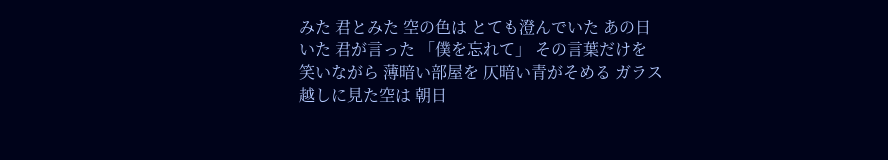みた 君とみた 空の色は とても澄んでいた あの日いた 君が言った 「僕を忘れて」 その言葉だけを 笑いながら 薄暗い部屋を 仄暗い青がそめる ガラス越しに見た空は 朝日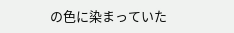の色に染まっていた